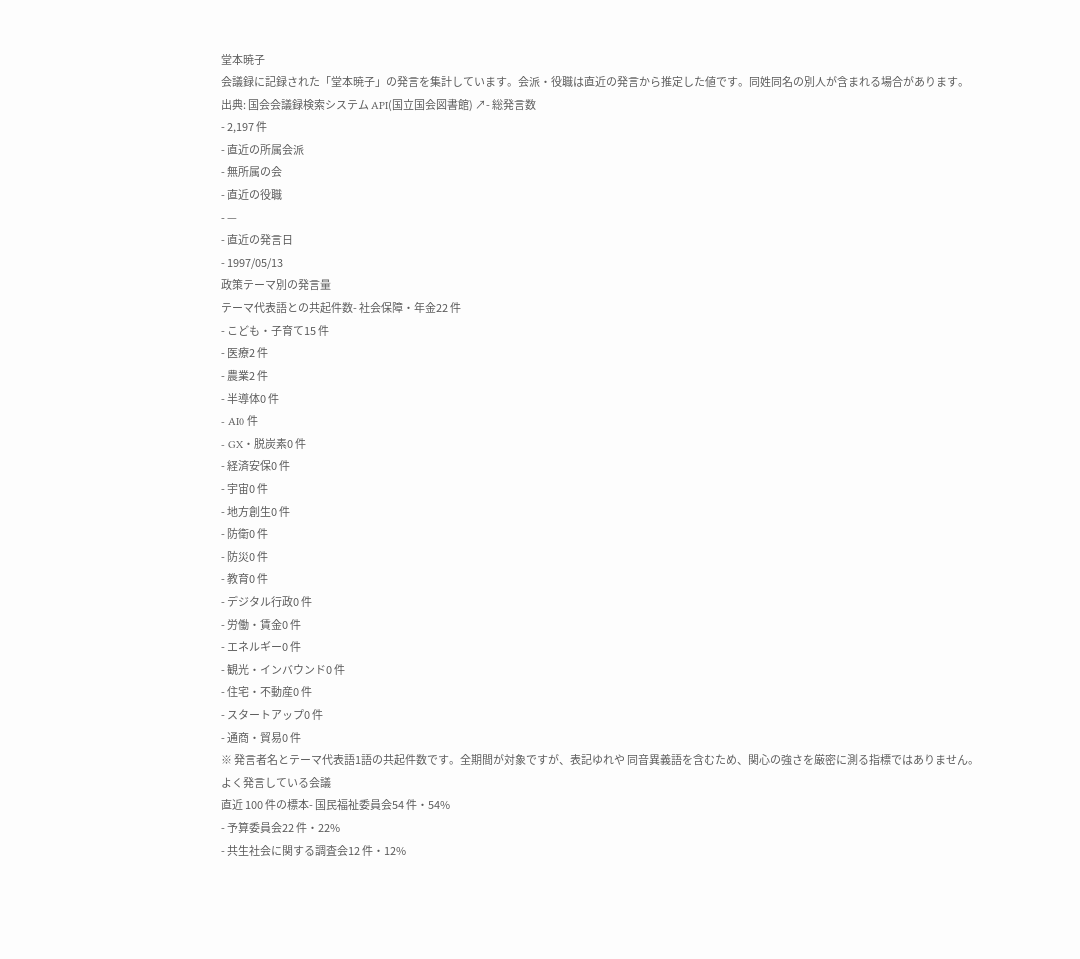堂本暁子
会議録に記録された「堂本暁子」の発言を集計しています。会派・役職は直近の発言から推定した値です。同姓同名の別人が含まれる場合があります。
出典: 国会会議録検索システム API(国立国会図書館) ↗- 総発言数
- 2,197 件
- 直近の所属会派
- 無所属の会
- 直近の役職
- —
- 直近の発言日
- 1997/05/13
政策テーマ別の発言量
テーマ代表語との共起件数- 社会保障・年金22 件
- こども・子育て15 件
- 医療2 件
- 農業2 件
- 半導体0 件
- AI0 件
- GX・脱炭素0 件
- 経済安保0 件
- 宇宙0 件
- 地方創生0 件
- 防衛0 件
- 防災0 件
- 教育0 件
- デジタル行政0 件
- 労働・賃金0 件
- エネルギー0 件
- 観光・インバウンド0 件
- 住宅・不動産0 件
- スタートアップ0 件
- 通商・貿易0 件
※ 発言者名とテーマ代表語1語の共起件数です。全期間が対象ですが、表記ゆれや 同音異義語を含むため、関心の強さを厳密に測る指標ではありません。
よく発言している会議
直近 100 件の標本- 国民福祉委員会54 件・54%
- 予算委員会22 件・22%
- 共生社会に関する調査会12 件・12%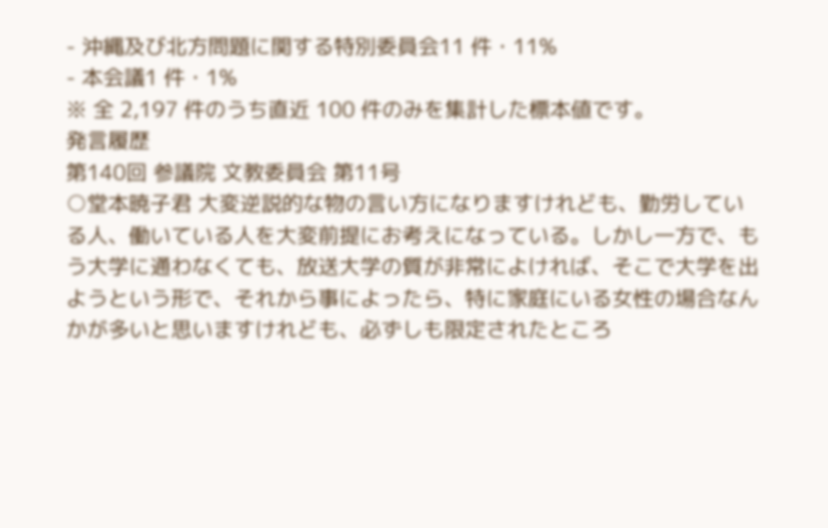- 沖縄及び北方問題に関する特別委員会11 件・11%
- 本会議1 件・1%
※ 全 2,197 件のうち直近 100 件のみを集計した標本値です。
発言履歴
第140回 参議院 文教委員会 第11号
○堂本暁子君 大変逆説的な物の言い方になりますけれども、勤労している人、働いている人を大変前提にお考えになっている。しかし一方で、もう大学に通わなくても、放送大学の質が非常によければ、そこで大学を出ようという形で、それから事によったら、特に家庭にいる女性の場合なんかが多いと思いますけれども、必ずしも限定されたところ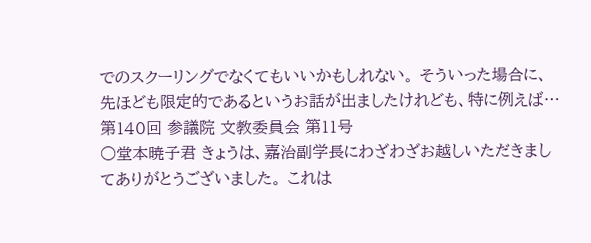でのスクーリングでなくてもいいかもしれない。 そういった場合に、先ほども限定的であるというお話が出ましたけれども、特に例えば…
第140回 参議院 文教委員会 第11号
○堂本暁子君 きょうは、嘉治副学長にわざわざお越しいただきましてありがとうございました。 これは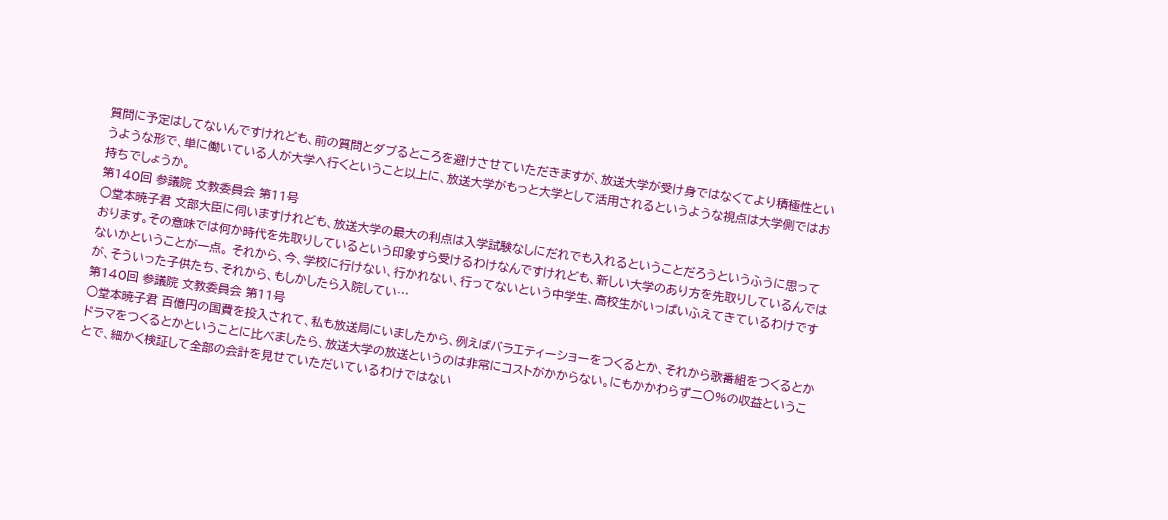質問に予定はしてないんですけれども、前の質問とダブるところを避けさせていただきますが、放送大学が受け身ではなくてより積極性というような形で、単に働いている人が大学へ行くということ以上に、放送大学がもっと大学として活用されるというような視点は大学側ではお持ちでしょうか。
第140回 参議院 文教委員会 第11号
○堂本暁子君 文部大臣に伺いますけれども、放送大学の最大の利点は入学試験なしにだれでも入れるということだろうというふうに思っております。その意味では何か時代を先取りしているという印象すら受けるわけなんですけれども、新しい大学のあり方を先取りしているんではないかということが一点。 それから、今、学校に行けない、行かれない、行ってないという中学生、高校生がいっぱいふえてきているわけですが、そういった子供たち、それから、もしかしたら入院してい…
第140回 参議院 文教委員会 第11号
○堂本暁子君 百億円の国費を投入されて、私も放送局にいましたから、例えばバラエティーショーをつくるとか、それから歌番組をつくるとかドラマをつくるとかということに比べましたら、放送大学の放送というのは非常にコストがかからない。にもかかわらず二〇%の収益ということで、細かく検証して全部の会計を見せていただいているわけではない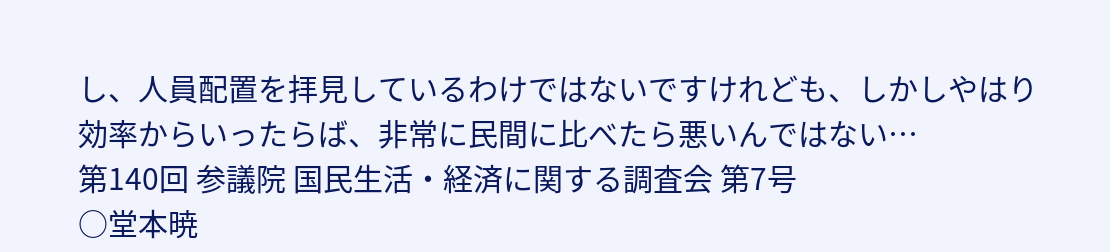し、人員配置を拝見しているわけではないですけれども、しかしやはり効率からいったらば、非常に民間に比べたら悪いんではない…
第140回 参議院 国民生活・経済に関する調査会 第7号
○堂本暁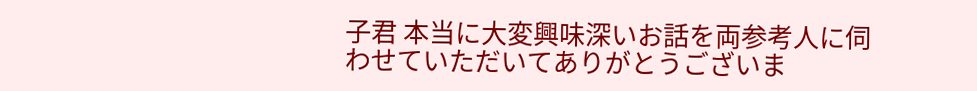子君 本当に大変興味深いお話を両参考人に伺わせていただいてありがとうございま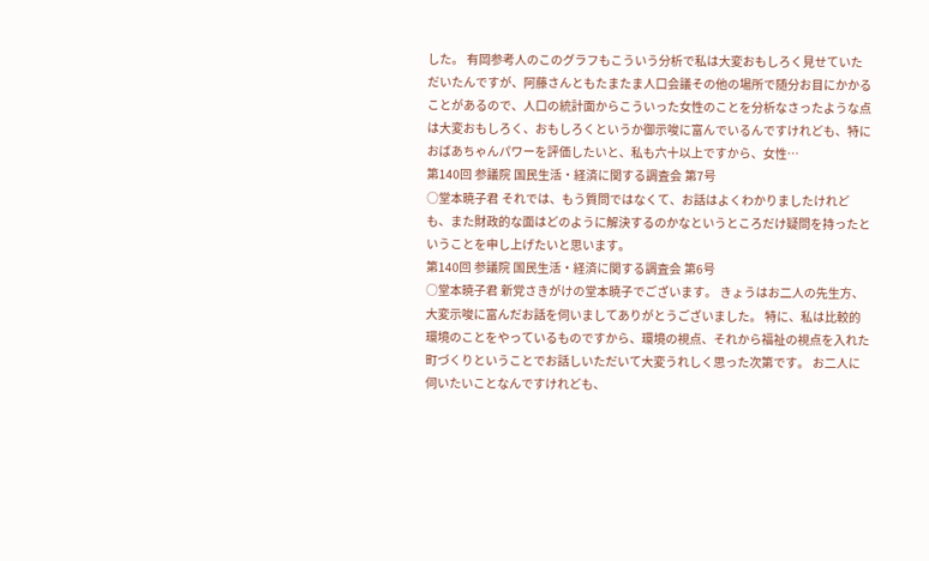した。 有岡参考人のこのグラフもこういう分析で私は大変おもしろく見せていただいたんですが、阿藤さんともたまたま人口会議その他の場所で随分お目にかかることがあるので、人口の統計面からこういった女性のことを分析なさったような点は大変おもしろく、おもしろくというか御示唆に富んでいるんですけれども、特におばあちゃんパワーを評価したいと、私も六十以上ですから、女性…
第140回 参議院 国民生活・経済に関する調査会 第7号
○堂本暁子君 それでは、もう質問ではなくて、お話はよくわかりましたけれども、また財政的な面はどのように解決するのかなというところだけ疑問を持ったということを申し上げたいと思います。
第140回 参議院 国民生活・経済に関する調査会 第6号
○堂本暁子君 新党さきがけの堂本暁子でございます。 きょうはお二人の先生方、大変示唆に富んだお話を伺いましてありがとうございました。 特に、私は比較的環境のことをやっているものですから、環境の視点、それから福祉の視点を入れた町づくりということでお話しいただいて大変うれしく思った次第です。 お二人に伺いたいことなんですけれども、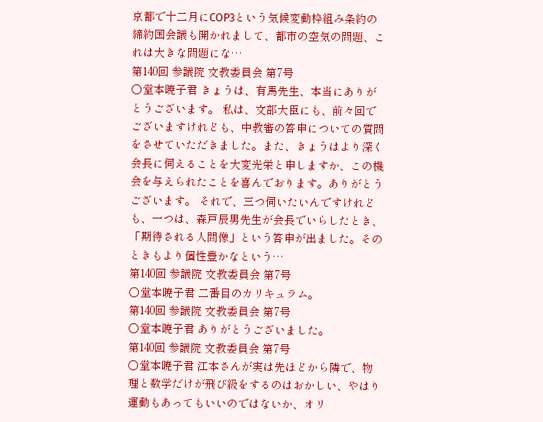京都で十二月にCOP3という気候変動枠組み条約の締約国会議も開かれまして、都市の空気の問題、これは大きな問題にな…
第140回 参議院 文教委員会 第7号
○堂本暁子君 きょうは、有馬先生、本当にありがとうございます。 私は、文部大臣にも、前々回でございますけれども、中教審の答申についての質問をさせていただきました。また、きょうはより深く会長に伺えることを大変光栄と申しますか、この機会を与えられたことを喜んでおります。ありがとうございます。 それで、三つ伺いたいんですけれども、一つは、森戸辰男先生が会長でいらしたとき、「期待される人間像」という答申が出ました。そのときもより個性豊かなという…
第140回 参議院 文教委員会 第7号
○堂本暁子君 二番目のカリキュラム。
第140回 参議院 文教委員会 第7号
○堂本暁子君 ありがとうございました。
第140回 参議院 文教委員会 第7号
○堂本暁子君 江本さんが実は先ほどから隣で、物理と数学だけが飛び級をするのはおかしい、やはり運動もあってもいいのではないか、オリ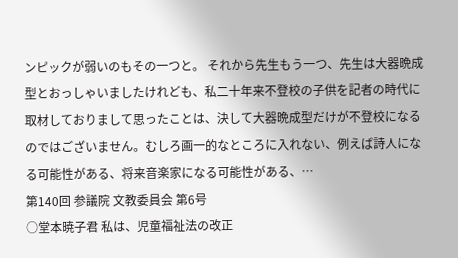ンピックが弱いのもその一つと。 それから先生もう一つ、先生は大器晩成型とおっしゃいましたけれども、私二十年来不登校の子供を記者の時代に取材しておりまして思ったことは、決して大器晩成型だけが不登校になるのではございません。むしろ画一的なところに入れない、例えば詩人になる可能性がある、将来音楽家になる可能性がある、…
第140回 参議院 文教委員会 第6号
○堂本暁子君 私は、児童福祉法の改正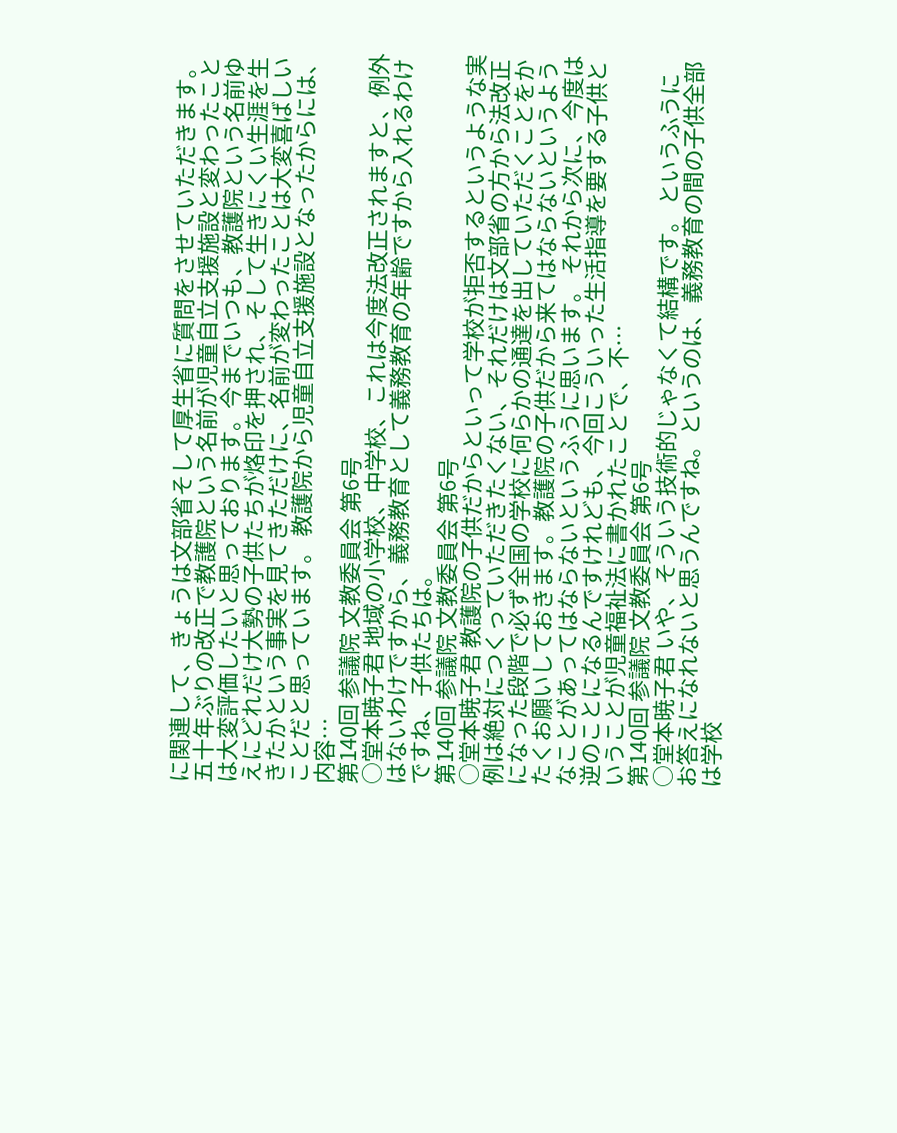に関連して、きょうは文部省そして厚生省に質問をさせていただきます。 五十年ぶりの改正で教護院という名前が児童自立支援施設と変わったことは大変評価したいと思っております。今までいつも、教護院という名前ゆえにどれだけ大勢の子供たちが烙印を押され、そして生きにくい生涯を生きたかという事実を見てきただけに、名前が変わったことは大変喜ばしいことだと思っています。 教護院から児童自立支援施設となったからには、内容…
第140回 参議院 文教委員会 第6号
○堂本暁子君 地域の小学校、中学校、これは今度法改正されますと、例外はないわけですから、義務教育として義務教育の年齢ですから入れるわけですね、子供たちは。
第140回 参議院 文教委員会 第6号
○堂本暁子君 教護院の子供だからといって学校が拒否するというような実例は絶対につくっていただきたくない、それだけは文部省の方から法改正になった段階で必ず全国の学校に何らかの通達を出していただくことをかたくお願いしておきます。教護院の子供だから来てはならないというようなことがあってはならないというふうに思います。 それから次に、今度は逆のことになるんですけれども、今回こういった生活指導を要する子供ということが児童福祉法に書かれたことで、不…
第140回 参議院 文教委員会 第6号
○堂本暁子君 いや、そういう技術的じゃなくて結構です。 というふうにお答えになれないと思うんですね。というのは、義務教育の間の子供全部は学校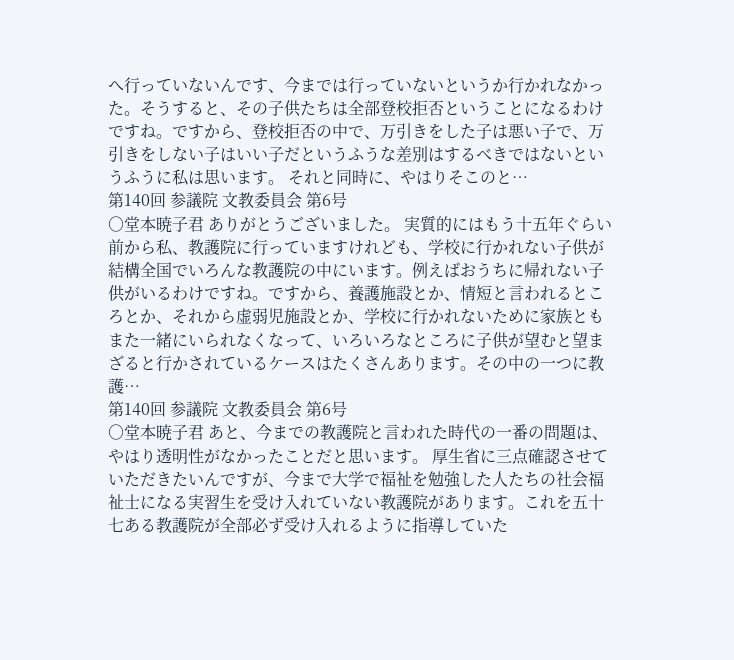へ行っていないんです、今までは行っていないというか行かれなかった。そうすると、その子供たちは全部登校拒否ということになるわけですね。ですから、登校拒否の中で、万引きをした子は悪い子で、万引きをしない子はいい子だというふうな差別はするべきではないというふうに私は思います。 それと同時に、やはりそこのと…
第140回 参議院 文教委員会 第6号
○堂本暁子君 ありがとうございました。 実質的にはもう十五年ぐらい前から私、教護院に行っていますけれども、学校に行かれない子供が結構全国でいろんな教護院の中にいます。例えばおうちに帰れない子供がいるわけですね。ですから、養護施設とか、情短と言われるところとか、それから虚弱児施設とか、学校に行かれないために家族ともまた一緒にいられなくなって、いろいろなところに子供が望むと望まざると行かされているケースはたくさんあります。その中の一つに教護…
第140回 参議院 文教委員会 第6号
○堂本暁子君 あと、今までの教護院と言われた時代の一番の問題は、やはり透明性がなかったことだと思います。 厚生省に三点確認させていただきたいんですが、今まで大学で福祉を勉強した人たちの社会福祉士になる実習生を受け入れていない教護院があります。これを五十七ある教護院が全部必ず受け入れるように指導していた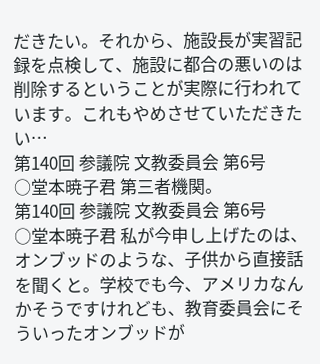だきたい。それから、施設長が実習記録を点検して、施設に都合の悪いのは削除するということが実際に行われています。これもやめさせていただきたい…
第140回 参議院 文教委員会 第6号
○堂本暁子君 第三者機関。
第140回 参議院 文教委員会 第6号
○堂本暁子君 私が今申し上げたのは、オンブッドのような、子供から直接話を聞くと。学校でも今、アメリカなんかそうですけれども、教育委員会にそういったオンブッドが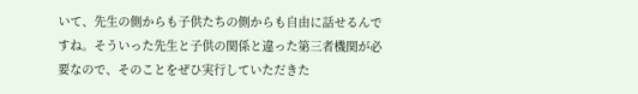いて、先生の側からも子供たちの側からも自由に話せるんですね。そういった先生と子供の関係と違った第三者機関が必要なので、そのことをぜひ実行していただきた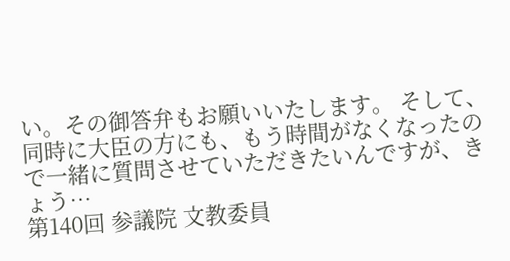い。その御答弁もお願いいたします。 そして、同時に大臣の方にも、もう時間がなくなったので一緒に質問させていただきたいんですが、きょう…
第140回 参議院 文教委員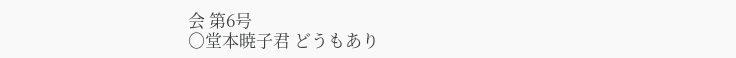会 第6号
○堂本暁子君 どうもあり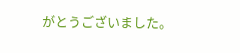がとうございました。